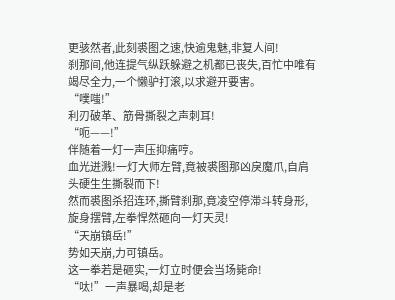更骇然者,此刻裘图之速,快逾鬼魅,非复人间!
刹那间,他连提气纵跃躲避之机都已丧失,百忙中唯有竭尽全力,一个懒驴打滚,以求避开要害。
“噗嗤!”
利刃破革、筋骨撕裂之声刺耳!
“呃——!”
伴随着一灯一声压抑痛哼。
血光迸溅!一灯大师左臂,竟被裘图那凶戾魔爪,自肩头硬生生撕裂而下!
然而裘图杀招连环,撕臂刹那,竟凌空停滞斗转身形,旋身摆臂,左拳悍然砸向一灯天灵!
“天崩镇岳!”
势如天崩,力可镇岳。
这一拳若是砸实,一灯立时便会当场毙命!
“呔!”一声暴喝,却是老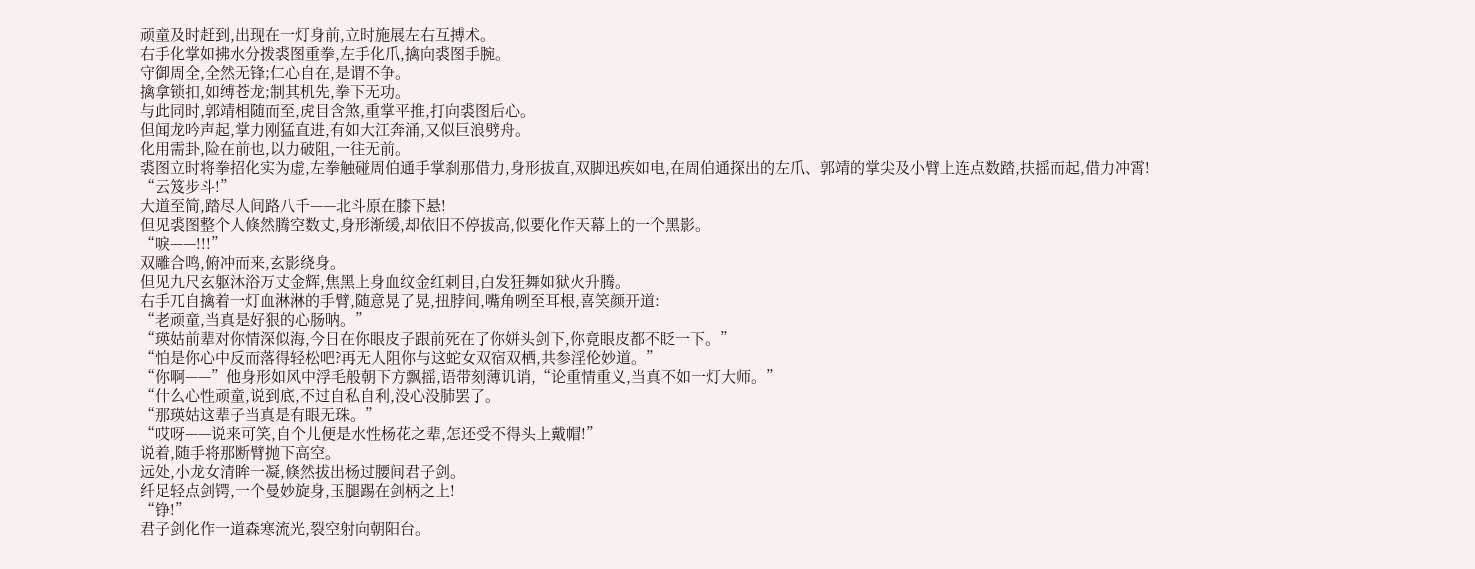顽童及时赶到,出现在一灯身前,立时施展左右互搏术。
右手化掌如拂水分拨裘图重拳,左手化爪,擒向裘图手腕。
守御周全,全然无锋;仁心自在,是谓不争。
擒拿锁扣,如缚苍龙;制其机先,拳下无功。
与此同时,郭靖相随而至,虎目含煞,重掌平推,打向裘图后心。
但闻龙吟声起,掌力刚猛直进,有如大江奔涌,又似巨浪劈舟。
化用需卦,险在前也,以力破阻,一往无前。
裘图立时将拳招化实为虚,左拳触碰周伯通手掌刹那借力,身形拔直,双脚迅疾如电,在周伯通探出的左爪、郭靖的掌尖及小臂上连点数踏,扶摇而起,借力冲霄!
“云笈步斗!”
大道至简,踏尽人间路八千——北斗原在膝下悬!
但见裘图整个人倏然腾空数丈,身形渐缓,却依旧不停拔高,似要化作天幕上的一个黑影。
“唳——!!!”
双雕合鸣,俯冲而来,玄影绕身。
但见九尺玄躯沐浴万丈金辉,焦黑上身血纹金红刺目,白发狂舞如狱火升腾。
右手兀自擒着一灯血淋淋的手臂,随意晃了晃,扭脖间,嘴角咧至耳根,喜笑颜开道:
“老顽童,当真是好狠的心肠呐。”
“瑛姑前辈对你情深似海,今日在你眼皮子跟前死在了你姘头剑下,你竟眼皮都不眨一下。”
“怕是你心中反而落得轻松吧?再无人阻你与这蛇女双宿双栖,共参淫伦妙道。”
“你啊——”他身形如风中浮毛般朝下方飘摇,语带刻薄讥诮,“论重情重义,当真不如一灯大师。”
“什么心性顽童,说到底,不过自私自利,没心没肺罢了。
“那瑛姑这辈子当真是有眼无珠。”
“哎呀——说来可笑,自个儿便是水性杨花之辈,怎还受不得头上戴帽!”
说着,随手将那断臂抛下高空。
远处,小龙女清眸一凝,倏然拔出杨过腰间君子剑。
纤足轻点剑锷,一个曼妙旋身,玉腿踢在剑柄之上!
“铮!”
君子剑化作一道森寒流光,裂空射向朝阳台。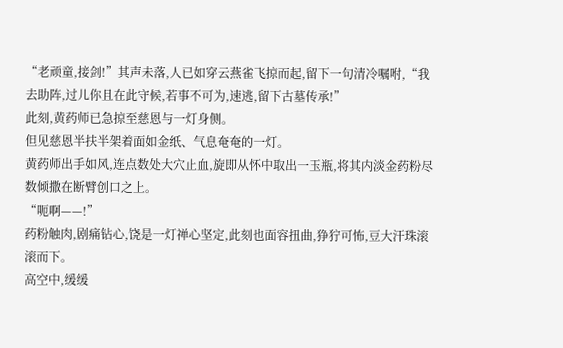“老顽童,接剑!”其声未落,人已如穿云燕雀飞掠而起,留下一句清冷嘱咐,“我去助阵,过儿你且在此守候,若事不可为,速逃,留下古墓传承!”
此刻,黄药师已急掠至慈恩与一灯身侧。
但见慈恩半扶半架着面如金纸、气息奄奄的一灯。
黄药师出手如风,连点数处大穴止血,旋即从怀中取出一玉瓶,将其内淡金药粉尽数倾撒在断臂创口之上。
“呃啊——!”
药粉触肉,剧痛钻心,饶是一灯禅心坚定,此刻也面容扭曲,狰狞可怖,豆大汗珠滚滚而下。
高空中,缓缓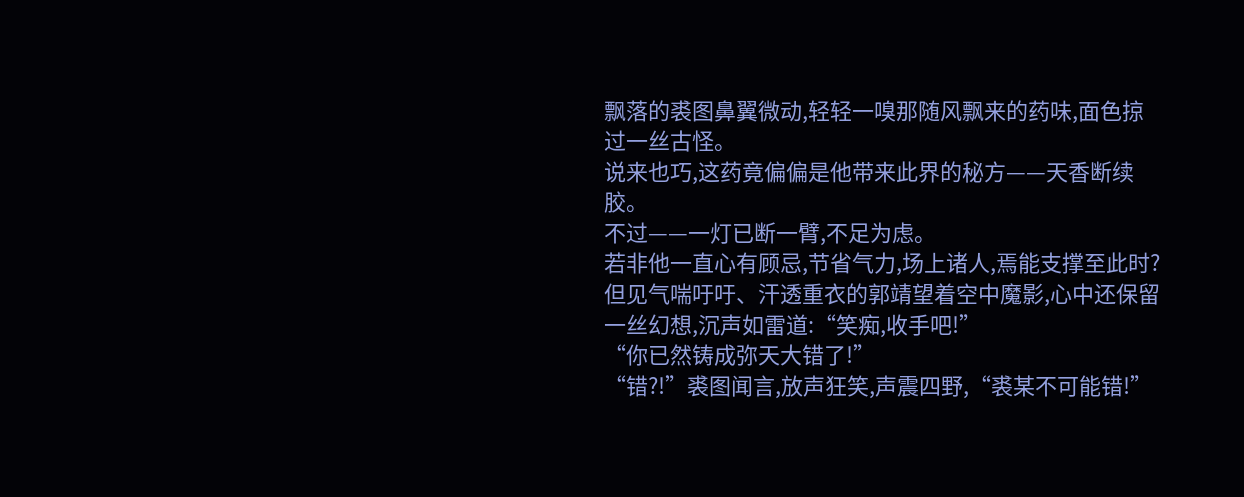飘落的裘图鼻翼微动,轻轻一嗅那随风飘来的药味,面色掠过一丝古怪。
说来也巧,这药竟偏偏是他带来此界的秘方——天香断续胶。
不过——一灯已断一臂,不足为虑。
若非他一直心有顾忌,节省气力,场上诸人,焉能支撑至此时?
但见气喘吁吁、汗透重衣的郭靖望着空中魔影,心中还保留一丝幻想,沉声如雷道:“笑痴,收手吧!”
“你已然铸成弥天大错了!”
“错?!”裘图闻言,放声狂笑,声震四野,“裘某不可能错!”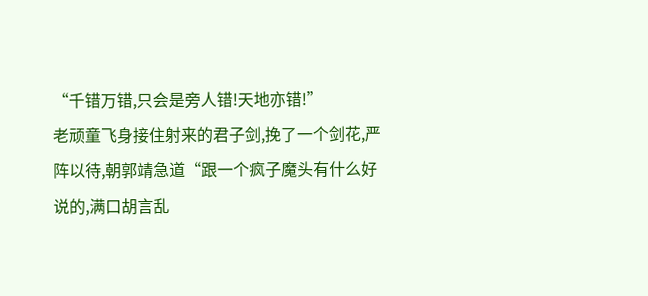“千错万错,只会是旁人错!天地亦错!”
老顽童飞身接住射来的君子剑,挽了一个剑花,严阵以待,朝郭靖急道“跟一个疯子魔头有什么好说的,满口胡言乱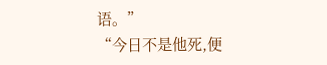语。”
“今日不是他死,便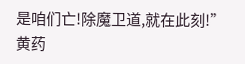是咱们亡!除魔卫道,就在此刻!”
黄药